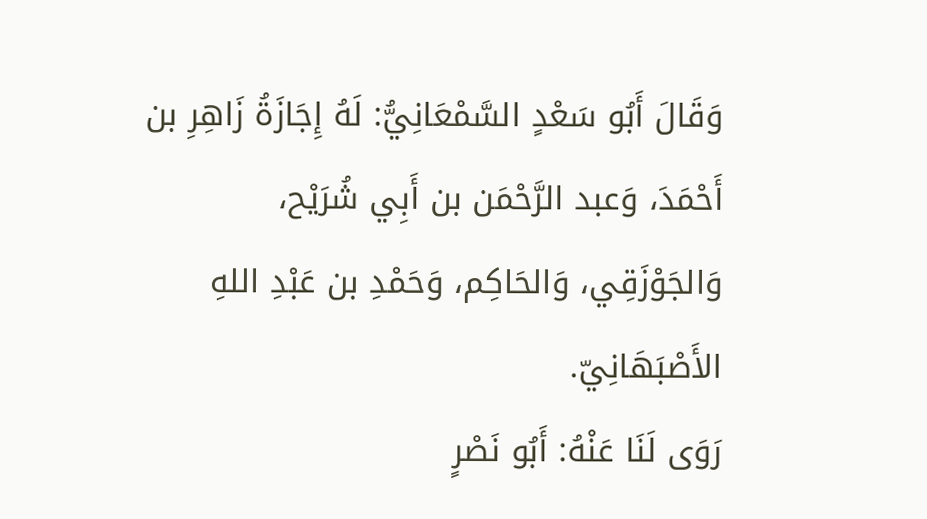وَقَالَ أَبُو سَعْدٍ السَّمْعَانِيُّ: لَهُ إِجَازَةُ زَاهِرِ بن أَحْمَدَ، وَعبد الرَّحْمَن بن أَبِي شُرَيْح، وَالجَوْزَقِي، وَالحَاكِم، وَحَمْدِ بن عَبْدِ اللهِ الأَصْبَهَانِيّ.
رَوَى لَنَا عَنْهُ: أَبُو نَصْرٍ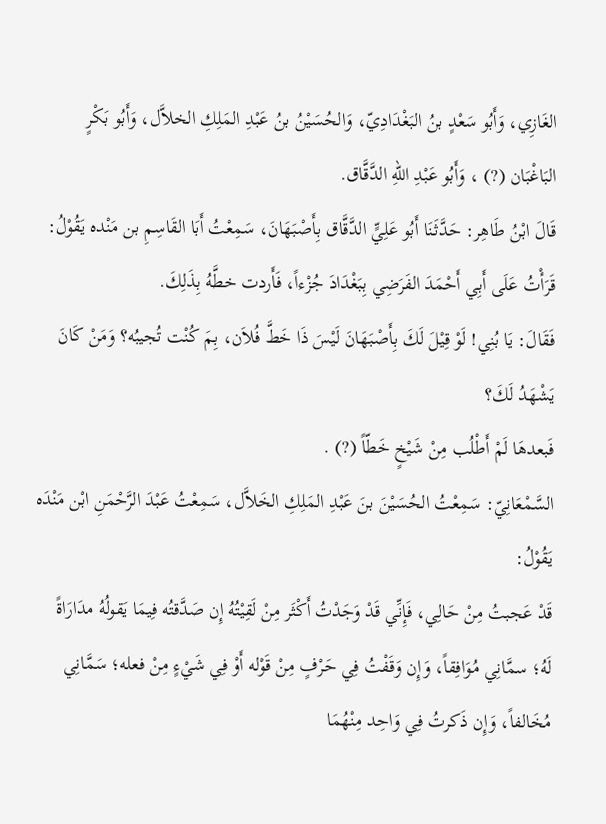الغَازِي، وَأَبُو سَعْدٍ بنُ البَغْدَادِيّ، وَالحُسَيْنُ بنُ عَبْدِ المَلِكِ الخلاَّل، وَأَبُو بَكْرٍ البَاغْبَان (?) ، وَأَبُو عَبْدِ اللهِ الدَّقَّاق.
قَالَ ابْنُ طَاهِر: حَدَّثَنَا أَبُو عَلِيٍّ الدَّقَّاق بِأَصْبَهَانَ، سَمِعْتُ أَبَا القَاسِمِ بن مَنْده يَقُوْلُ:
قَرَأْتُ عَلَى أَبِي أَحْمَدَ الفَرَضِي بِبَغْدَادَ جُزْءاً، فَأَردت خطَّهُ بِذَلِكَ.
فَقَالَ: يَا بُنِي! لَوْ قِيْلَ لَكَ بِأَصْبَهَانَ لَيْسَ ذَا خَطَّ فُلاَن، بِمَ كُنْت تُجيبُه؟ وَمَنْ كَانَ يَشْهَدُ لَكَ؟
فَبعدهَا لَمْ أَطْلُب مِنْ شَيْخٍ خَطّاً (?) .
السَّمْعَانِيّ: سَمِعْتُ الحُسَيْنَ بنَ عَبْدِ المَلِكِ الخَلاَّل، سَمِعْتُ عَبْدَ الرَّحْمَنِ ابْن مَنْدَه يَقُوْلُ:
قَدْ عَجبتُ مِنْ حَالِي، فَإِنِّي قَدْ وَجَدْتُ أَكْثَر مِنْ لَقِيْتُهُ إِن صَدَّقتُه فِيمَا يَقولُهُ مدَارَاةً لَهُ؛ سمَّانِي مُوَافِقاً، وَإِن وَقَفْتُ فِي حَرْفٍ مِنْ قَوْله أَوْ فِي شَيْءٍ مِنْ فعله؛ سَمَّانِي مُخَالفاً، وَإِن ذَكرتُ فِي وَاحِد مِنْهُمَا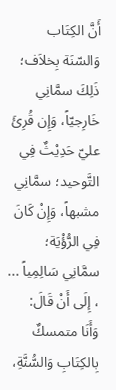أَنَّ الكِتَاب وَالسّنَة بِخلاَف؛ ذَلِكَ سمَّانِي خَارِجيّاً، وَإِن قُرِئَ عليّ حَدِيْثٌ فِي التَّوحيد؛ سمَّانِي مشبهاً، وَإِنْ كَانَ فِي الرُّؤْيَة؛ سمَّانِي سَالِمِياً ... ، إِلَى أَنْ قَالَ:
وَأَنَا متمسكٌ بِالكِتَابِ وَالسُّنَّةِ،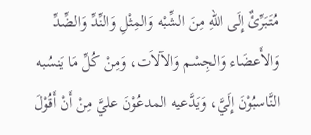مُتَبَرِّئٌ إِلَى اللهِ مِنَ الشِّبْه وَالمِثْلِ وَالنِّدِّ وَالضِّدِّ وَالأَعضَاء وَالجِسْم وَالآلاَت، وَمِنْ كُلِّ مَا يَنسُبه النَّاسبُوْنَ إِلَيَّ، وَيَدَّعيه المدعُوْنَ عليَّ مِنْ أَنْ أَقُوْلَ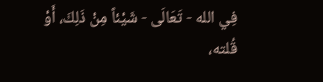فِي الله - تَعَالَى - شَيْئاً مِنْ ذَلِكَ، أَوْ قُلته،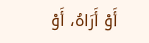أَوْ أَرَاهُ، أَوْ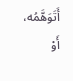أَتَوَهَّمُه، أَوْ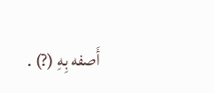أَصفه بِهِ (?) .